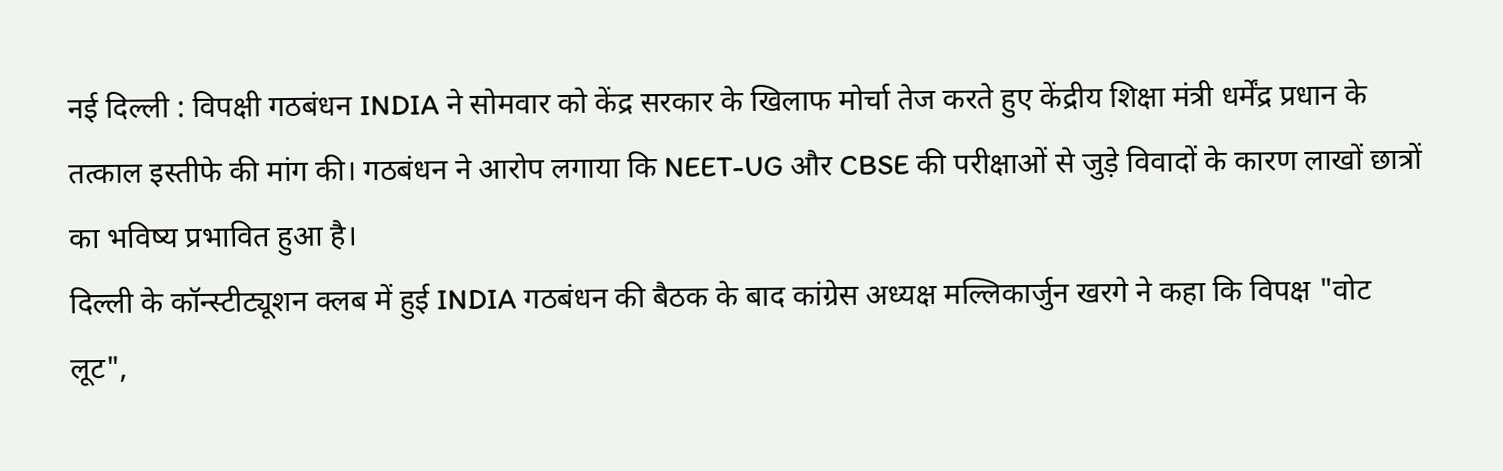नई दिल्ली : विपक्षी गठबंधन INDIA ने सोमवार को केंद्र सरकार के खिलाफ मोर्चा तेज करते हुए केंद्रीय शिक्षा मंत्री धर्मेंद्र प्रधान के तत्काल इस्तीफे की मांग की। गठबंधन ने आरोप लगाया कि NEET-UG और CBSE की परीक्षाओं से जुड़े विवादों के कारण लाखों छात्रों का भविष्य प्रभावित हुआ है।
दिल्ली के कॉन्स्टीट्यूशन क्लब में हुई INDIA गठबंधन की बैठक के बाद कांग्रेस अध्यक्ष मल्लिकार्जुन खरगे ने कहा कि विपक्ष "वोट लूट",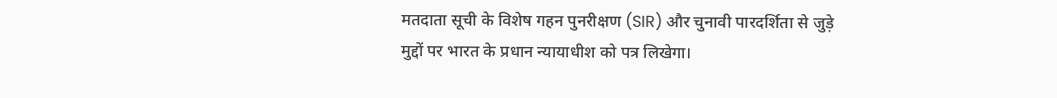मतदाता सूची के विशेष गहन पुनरीक्षण (SIR) और चुनावी पारदर्शिता से जुड़े मुद्दों पर भारत के प्रधान न्यायाधीश को पत्र लिखेगा।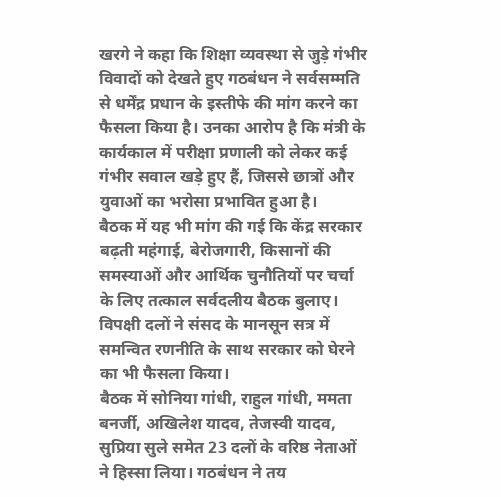खरगे ने कहा कि शिक्षा व्यवस्था से जुड़े गंभीर विवादों को देखते हुए गठबंधन ने सर्वसम्मति से धर्मेंद्र प्रधान के इस्तीफे की मांग करने का फैसला किया है। उनका आरोप है कि मंत्री के कार्यकाल में परीक्षा प्रणाली को लेकर कई गंभीर सवाल खड़े हुए हैं, जिससे छात्रों और युवाओं का भरोसा प्रभावित हुआ है।
बैठक में यह भी मांग की गई कि केंद्र सरकार बढ़ती महंगाई, बेरोजगारी, किसानों की समस्याओं और आर्थिक चुनौतियों पर चर्चा के लिए तत्काल सर्वदलीय बैठक बुलाए। विपक्षी दलों ने संसद के मानसून सत्र में समन्वित रणनीति के साथ सरकार को घेरने का भी फैसला किया।
बैठक में सोनिया गांधी, राहुल गांधी, ममता बनर्जी, अखिलेश यादव, तेजस्वी यादव, सुप्रिया सुले समेत 23 दलों के वरिष्ठ नेताओं ने हिस्सा लिया। गठबंधन ने तय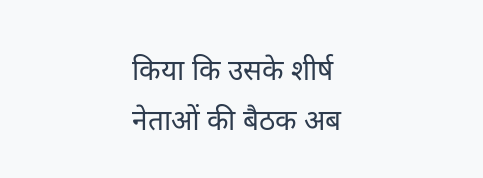किया कि उसके शीर्ष नेताओं की बैठक अब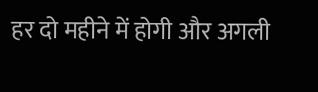हर दो महीने में होगी और अगली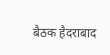बैठक हैदराबाद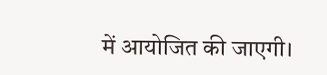में आयोजित की जाएगी।